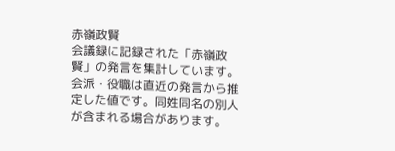赤嶺政賢
会議録に記録された「赤嶺政賢」の発言を集計しています。会派・役職は直近の発言から推定した値です。同姓同名の別人が含まれる場合があります。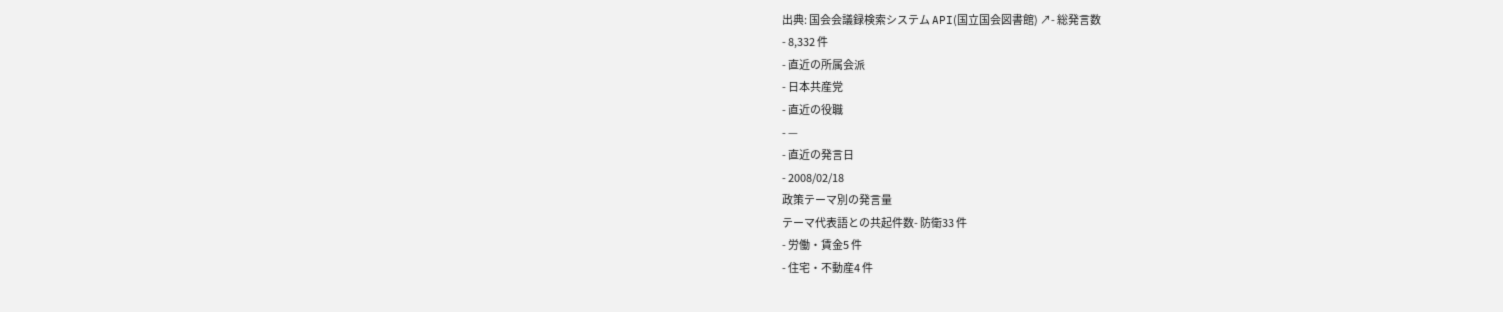出典: 国会会議録検索システム API(国立国会図書館) ↗- 総発言数
- 8,332 件
- 直近の所属会派
- 日本共産党
- 直近の役職
- —
- 直近の発言日
- 2008/02/18
政策テーマ別の発言量
テーマ代表語との共起件数- 防衛33 件
- 労働・賃金5 件
- 住宅・不動産4 件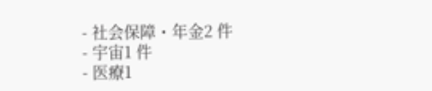- 社会保障・年金2 件
- 宇宙1 件
- 医療1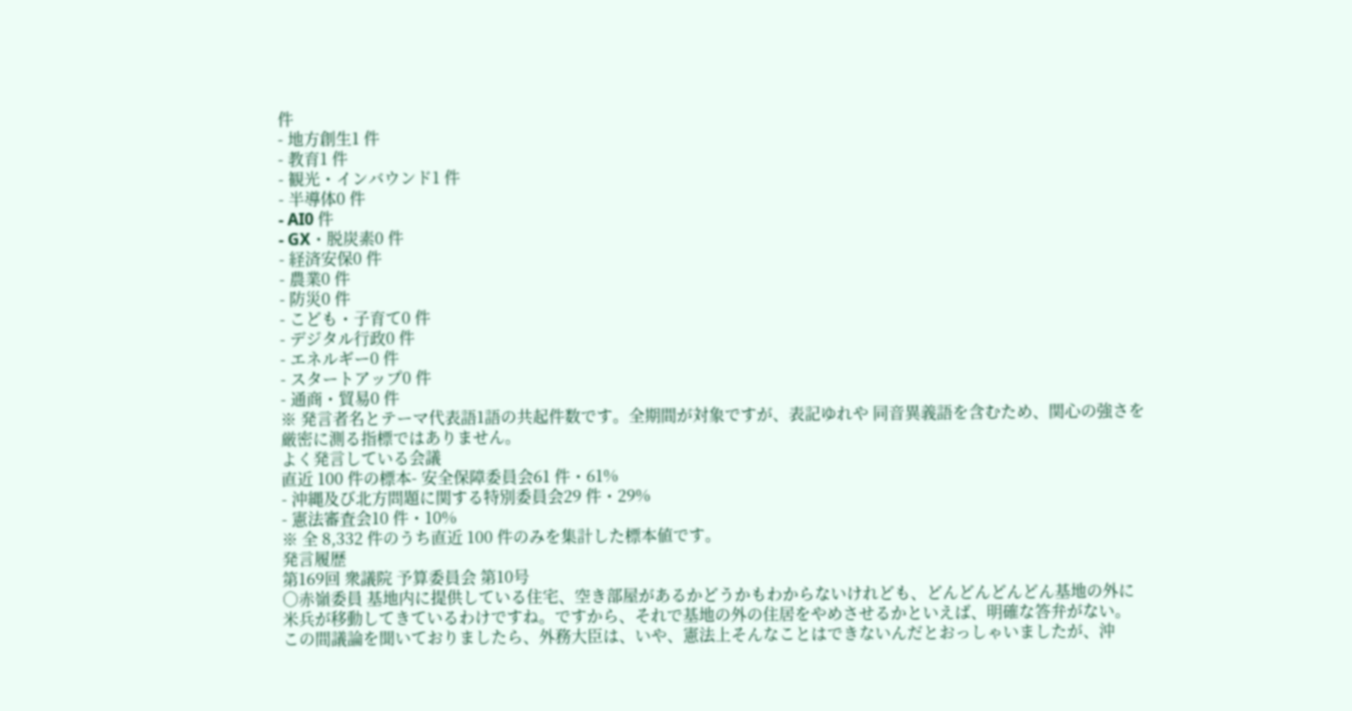件
- 地方創生1 件
- 教育1 件
- 観光・インバウンド1 件
- 半導体0 件
- AI0 件
- GX・脱炭素0 件
- 経済安保0 件
- 農業0 件
- 防災0 件
- こども・子育て0 件
- デジタル行政0 件
- エネルギー0 件
- スタートアップ0 件
- 通商・貿易0 件
※ 発言者名とテーマ代表語1語の共起件数です。全期間が対象ですが、表記ゆれや 同音異義語を含むため、関心の強さを厳密に測る指標ではありません。
よく発言している会議
直近 100 件の標本- 安全保障委員会61 件・61%
- 沖縄及び北方問題に関する特別委員会29 件・29%
- 憲法審査会10 件・10%
※ 全 8,332 件のうち直近 100 件のみを集計した標本値です。
発言履歴
第169回 衆議院 予算委員会 第10号
○赤嶺委員 基地内に提供している住宅、空き部屋があるかどうかもわからないけれども、どんどんどんどん基地の外に米兵が移動してきているわけですね。ですから、それで基地の外の住居をやめさせるかといえば、明確な答弁がない。 この間議論を聞いておりましたら、外務大臣は、いや、憲法上そんなことはできないんだとおっしゃいましたが、沖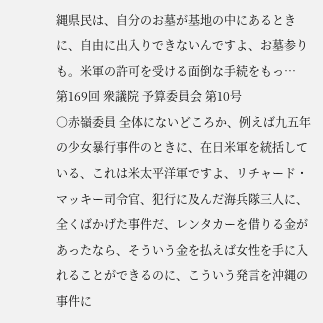縄県民は、自分のお墓が基地の中にあるときに、自由に出入りできないんですよ、お墓参りも。米軍の許可を受ける面倒な手続をもっ…
第169回 衆議院 予算委員会 第10号
○赤嶺委員 全体にないどころか、例えば九五年の少女暴行事件のときに、在日米軍を統括している、これは米太平洋軍ですよ、リチャード・マッキー司令官、犯行に及んだ海兵隊三人に、全くばかげた事件だ、レンタカーを借りる金があったなら、そういう金を払えば女性を手に入れることができるのに、こういう発言を沖縄の事件に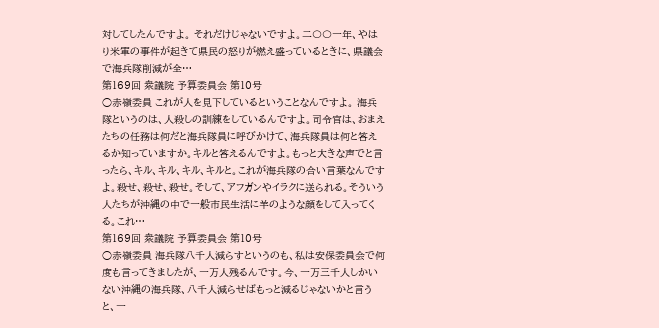対してしたんですよ。 それだけじゃないですよ。二〇〇一年、やはり米軍の事件が起きて県民の怒りが燃え盛っているときに、県議会で海兵隊削減が全…
第169回 衆議院 予算委員会 第10号
○赤嶺委員 これが人を見下しているということなんですよ。 海兵隊というのは、人殺しの訓練をしているんですよ。司令官は、おまえたちの任務は何だと海兵隊員に呼びかけて、海兵隊員は何と答えるか知っていますか。キルと答えるんですよ。もっと大きな声でと言ったら、キル、キル、キル、キルと。これが海兵隊の合い言葉なんですよ。殺せ、殺せ、殺せ。そして、アフガンやイラクに送られる。そういう人たちが沖縄の中で一般市民生活に羊のような顔をして入ってくる。これ…
第169回 衆議院 予算委員会 第10号
○赤嶺委員 海兵隊八千人減らすというのも、私は安保委員会で何度も言ってきましたが、一万人残るんです。今、一万三千人しかいない沖縄の海兵隊、八千人減らせばもっと減るじゃないかと言うと、一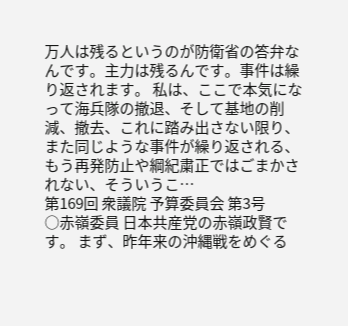万人は残るというのが防衛省の答弁なんです。主力は残るんです。事件は繰り返されます。 私は、ここで本気になって海兵隊の撤退、そして基地の削減、撤去、これに踏み出さない限り、また同じような事件が繰り返される、もう再発防止や綱紀粛正ではごまかされない、そういうこ…
第169回 衆議院 予算委員会 第3号
○赤嶺委員 日本共産党の赤嶺政賢です。 まず、昨年来の沖縄戦をめぐる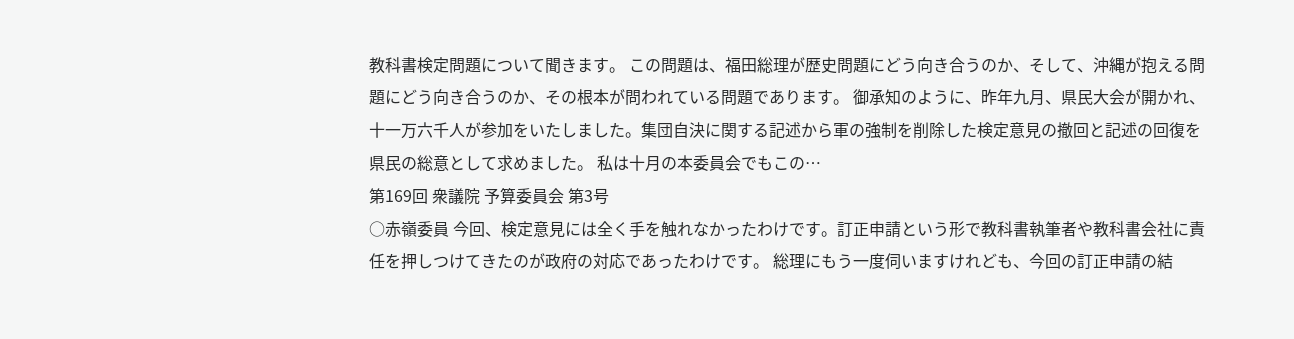教科書検定問題について聞きます。 この問題は、福田総理が歴史問題にどう向き合うのか、そして、沖縄が抱える問題にどう向き合うのか、その根本が問われている問題であります。 御承知のように、昨年九月、県民大会が開かれ、十一万六千人が参加をいたしました。集団自決に関する記述から軍の強制を削除した検定意見の撤回と記述の回復を県民の総意として求めました。 私は十月の本委員会でもこの…
第169回 衆議院 予算委員会 第3号
○赤嶺委員 今回、検定意見には全く手を触れなかったわけです。訂正申請という形で教科書執筆者や教科書会社に責任を押しつけてきたのが政府の対応であったわけです。 総理にもう一度伺いますけれども、今回の訂正申請の結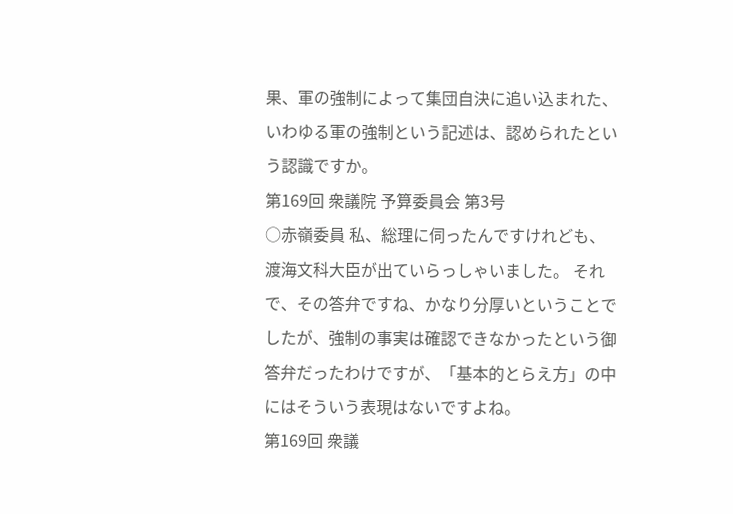果、軍の強制によって集団自決に追い込まれた、いわゆる軍の強制という記述は、認められたという認識ですか。
第169回 衆議院 予算委員会 第3号
○赤嶺委員 私、総理に伺ったんですけれども、渡海文科大臣が出ていらっしゃいました。 それで、その答弁ですね、かなり分厚いということでしたが、強制の事実は確認できなかったという御答弁だったわけですが、「基本的とらえ方」の中にはそういう表現はないですよね。
第169回 衆議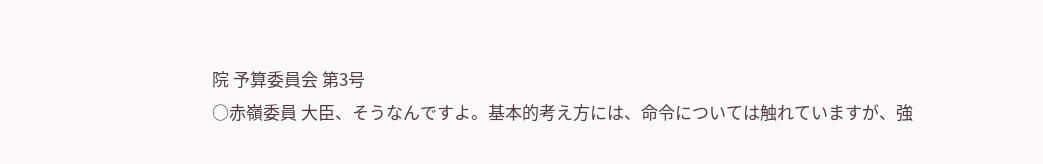院 予算委員会 第3号
○赤嶺委員 大臣、そうなんですよ。基本的考え方には、命令については触れていますが、強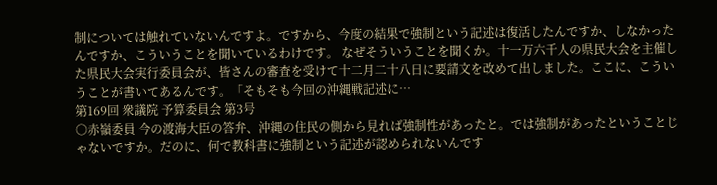制については触れていないんですよ。ですから、今度の結果で強制という記述は復活したんですか、しなかったんですか、こういうことを聞いているわけです。 なぜそういうことを聞くか。十一万六千人の県民大会を主催した県民大会実行委員会が、皆さんの審査を受けて十二月二十八日に要請文を改めて出しました。ここに、こういうことが書いてあるんです。「そもそも今回の沖縄戦記述に…
第169回 衆議院 予算委員会 第3号
○赤嶺委員 今の渡海大臣の答弁、沖縄の住民の側から見れば強制性があったと。では強制があったということじゃないですか。だのに、何で教科書に強制という記述が認められないんです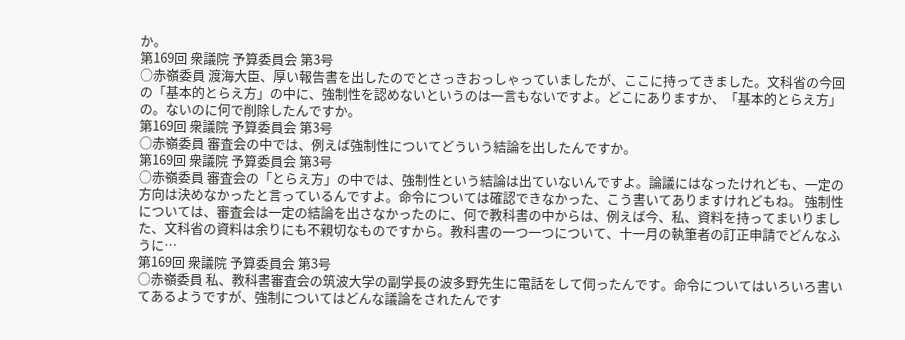か。
第169回 衆議院 予算委員会 第3号
○赤嶺委員 渡海大臣、厚い報告書を出したのでとさっきおっしゃっていましたが、ここに持ってきました。文科省の今回の「基本的とらえ方」の中に、強制性を認めないというのは一言もないですよ。どこにありますか、「基本的とらえ方」の。ないのに何で削除したんですか。
第169回 衆議院 予算委員会 第3号
○赤嶺委員 審査会の中では、例えば強制性についてどういう結論を出したんですか。
第169回 衆議院 予算委員会 第3号
○赤嶺委員 審査会の「とらえ方」の中では、強制性という結論は出ていないんですよ。論議にはなったけれども、一定の方向は決めなかったと言っているんですよ。命令については確認できなかった、こう書いてありますけれどもね。 強制性については、審査会は一定の結論を出さなかったのに、何で教科書の中からは、例えば今、私、資料を持ってまいりました、文科省の資料は余りにも不親切なものですから。教科書の一つ一つについて、十一月の執筆者の訂正申請でどんなふうに…
第169回 衆議院 予算委員会 第3号
○赤嶺委員 私、教科書審査会の筑波大学の副学長の波多野先生に電話をして伺ったんです。命令についてはいろいろ書いてあるようですが、強制についてはどんな議論をされたんです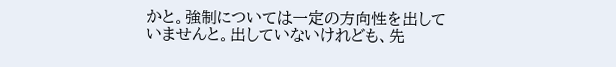かと。強制については一定の方向性を出していませんと。出していないけれども、先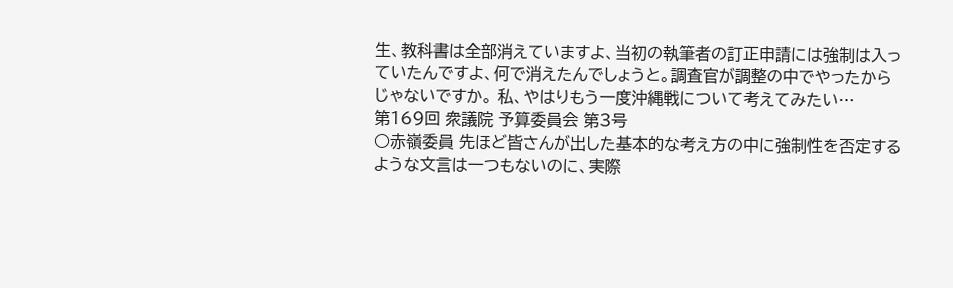生、教科書は全部消えていますよ、当初の執筆者の訂正申請には強制は入っていたんですよ、何で消えたんでしょうと。調査官が調整の中でやったからじゃないですか。 私、やはりもう一度沖縄戦について考えてみたい…
第169回 衆議院 予算委員会 第3号
○赤嶺委員 先ほど皆さんが出した基本的な考え方の中に強制性を否定するような文言は一つもないのに、実際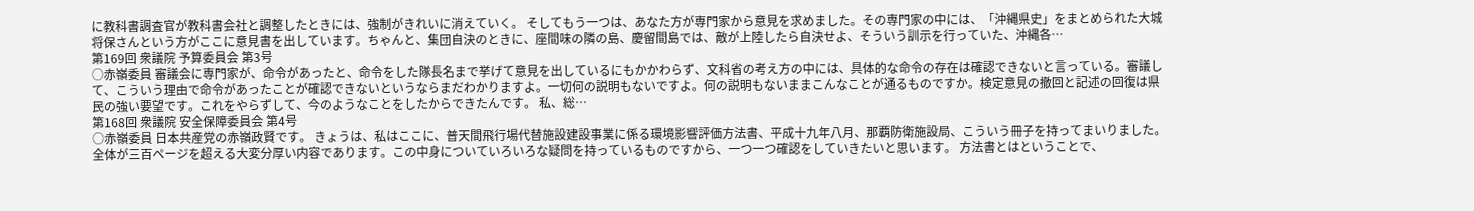に教科書調査官が教科書会社と調整したときには、強制がきれいに消えていく。 そしてもう一つは、あなた方が専門家から意見を求めました。その専門家の中には、「沖縄県史」をまとめられた大城将保さんという方がここに意見書を出しています。ちゃんと、集団自決のときに、座間味の隣の島、慶留間島では、敵が上陸したら自決せよ、そういう訓示を行っていた、沖縄各…
第169回 衆議院 予算委員会 第3号
○赤嶺委員 審議会に専門家が、命令があったと、命令をした隊長名まで挙げて意見を出しているにもかかわらず、文科省の考え方の中には、具体的な命令の存在は確認できないと言っている。審議して、こういう理由で命令があったことが確認できないというならまだわかりますよ。一切何の説明もないですよ。何の説明もないままこんなことが通るものですか。検定意見の撤回と記述の回復は県民の強い要望です。これをやらずして、今のようなことをしたからできたんです。 私、総…
第168回 衆議院 安全保障委員会 第4号
○赤嶺委員 日本共産党の赤嶺政賢です。 きょうは、私はここに、普天間飛行場代替施設建設事業に係る環境影響評価方法書、平成十九年八月、那覇防衛施設局、こういう冊子を持ってまいりました。全体が三百ページを超える大変分厚い内容であります。この中身についていろいろな疑問を持っているものですから、一つ一つ確認をしていきたいと思います。 方法書とはということで、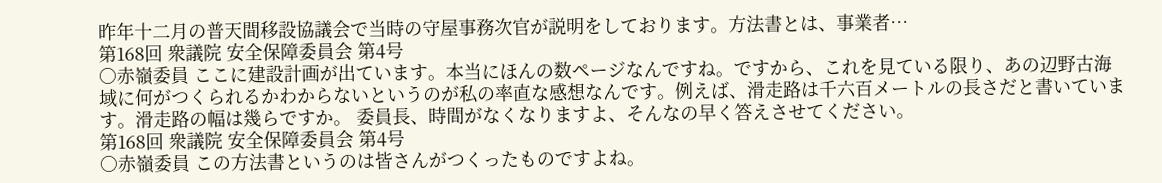昨年十二月の普天間移設協議会で当時の守屋事務次官が説明をしております。方法書とは、事業者…
第168回 衆議院 安全保障委員会 第4号
○赤嶺委員 ここに建設計画が出ています。本当にほんの数ページなんですね。ですから、これを見ている限り、あの辺野古海域に何がつくられるかわからないというのが私の率直な感想なんです。例えば、滑走路は千六百メートルの長さだと書いています。滑走路の幅は幾らですか。 委員長、時間がなくなりますよ、そんなの早く答えさせてください。
第168回 衆議院 安全保障委員会 第4号
○赤嶺委員 この方法書というのは皆さんがつくったものですよね。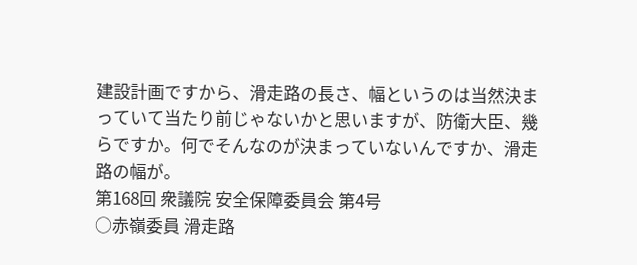建設計画ですから、滑走路の長さ、幅というのは当然決まっていて当たり前じゃないかと思いますが、防衛大臣、幾らですか。何でそんなのが決まっていないんですか、滑走路の幅が。
第168回 衆議院 安全保障委員会 第4号
○赤嶺委員 滑走路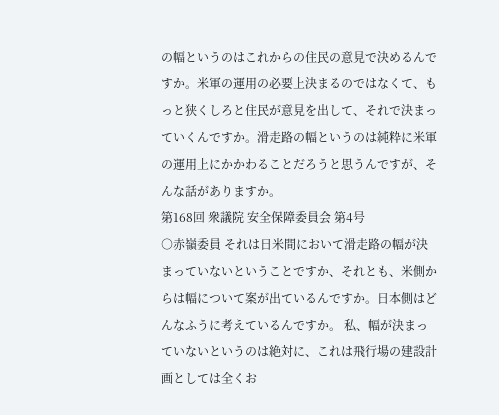の幅というのはこれからの住民の意見で決めるんですか。米軍の運用の必要上決まるのではなくて、もっと狭くしろと住民が意見を出して、それで決まっていくんですか。滑走路の幅というのは純粋に米軍の運用上にかかわることだろうと思うんですが、そんな話がありますか。
第168回 衆議院 安全保障委員会 第4号
○赤嶺委員 それは日米間において滑走路の幅が決まっていないということですか、それとも、米側からは幅について案が出ているんですか。日本側はどんなふうに考えているんですか。 私、幅が決まっていないというのは絶対に、これは飛行場の建設計画としては全くお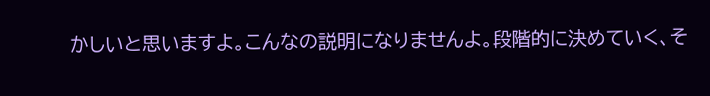かしいと思いますよ。こんなの説明になりませんよ。段階的に決めていく、そ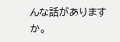んな話がありますか。